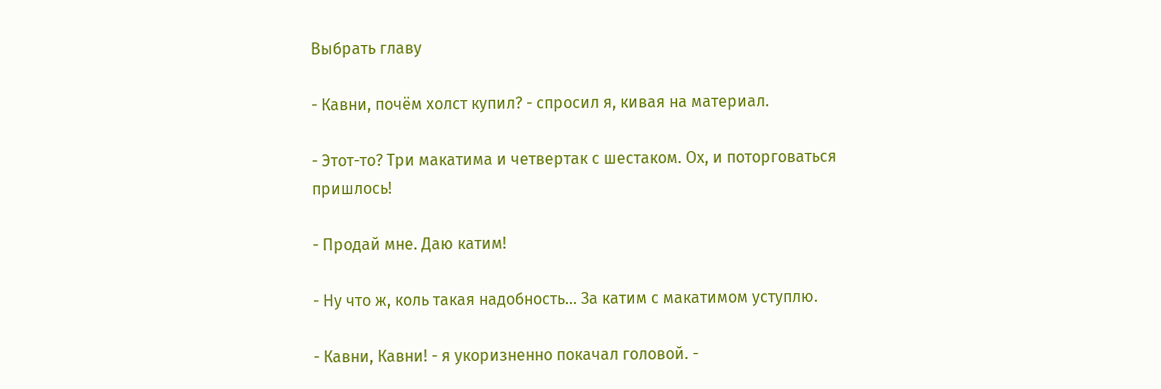Выбрать главу

- Кавни, почём холст купил? - спросил я, кивая на материал.

- Этот-то? Три макатима и четвертак с шестаком. Ох, и поторговаться пришлось!

- Продай мне. Даю катим!

- Ну что ж, коль такая надобность... За катим с макатимом уступлю.

- Кавни, Кавни! - я укоризненно покачал головой. -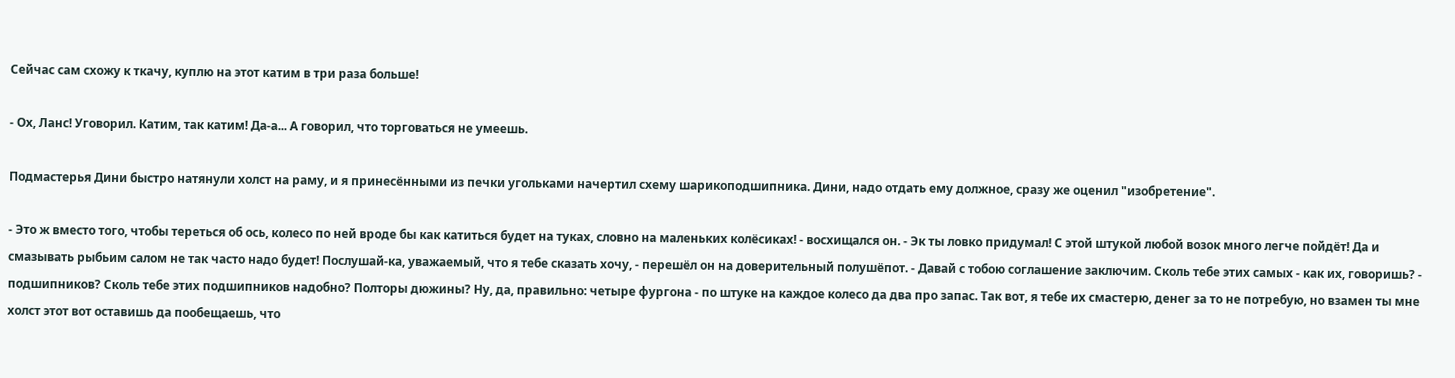Сейчас сам схожу к ткачу, куплю на этот катим в три раза больше!

- Ох, Ланс! Уговорил. Катим, так катим! Да-а... А говорил, что торговаться не умеешь.

Подмастерья Дини быстро натянули холст на раму, и я принесёнными из печки угольками начертил схему шарикоподшипника. Дини, надо отдать ему должное, сразу же оценил "изобретение".

- Это ж вместо того, чтобы тереться об ось, колесо по ней вроде бы как катиться будет на туках, словно на маленьких колёсиках! - восхищался он. - Эк ты ловко придумал! С этой штукой любой возок много легче пойдёт! Да и смазывать рыбьим салом не так часто надо будет! Послушай-ка, уважаемый, что я тебе сказать хочу, - перешёл он на доверительный полушёпот. - Давай с тобою соглашение заключим. Сколь тебе этих самых - как их, говоришь? - подшипников? Сколь тебе этих подшипников надобно? Полторы дюжины? Ну, да, правильно: четыре фургона - по штуке на каждое колесо да два про запас. Так вот, я тебе их смастерю, денег за то не потребую, но взамен ты мне холст этот вот оставишь да пообещаешь, что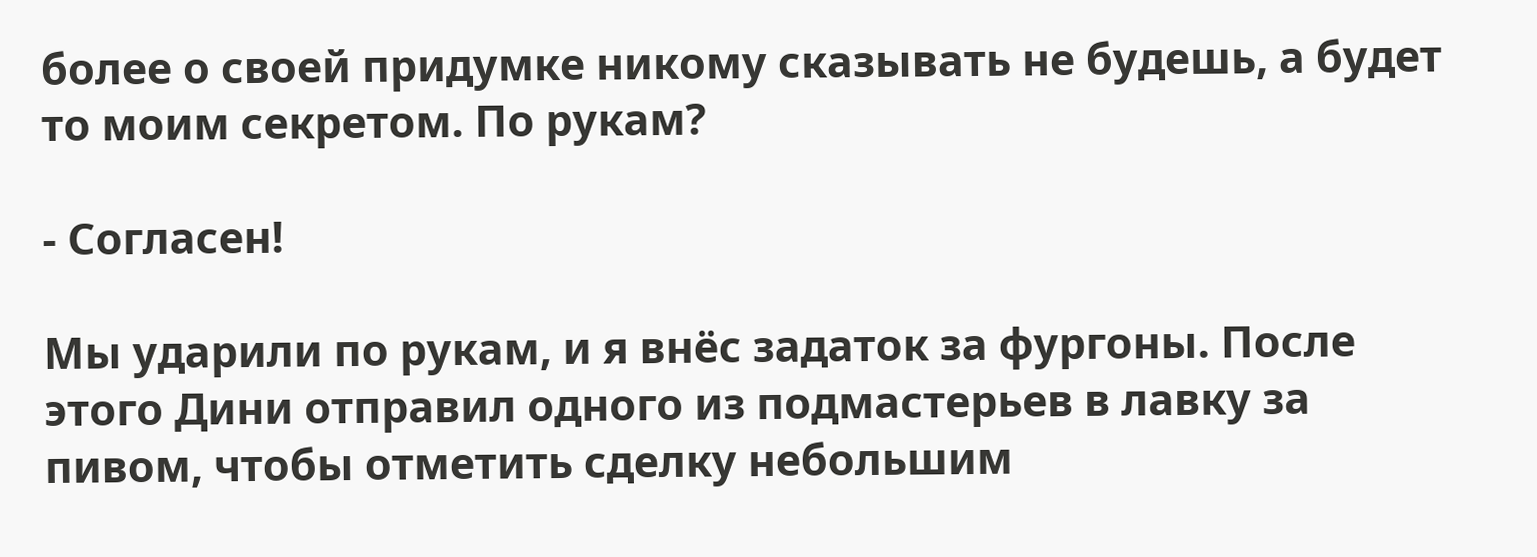более о своей придумке никому сказывать не будешь, а будет то моим секретом. По рукам?

- Согласен!

Мы ударили по рукам, и я внёс задаток за фургоны. После этого Дини отправил одного из подмастерьев в лавку за пивом, чтобы отметить сделку небольшим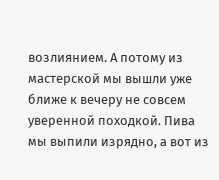возлиянием. А потому из мастерской мы вышли уже ближе к вечеру не совсем уверенной походкой. Пива мы выпили изрядно, а вот из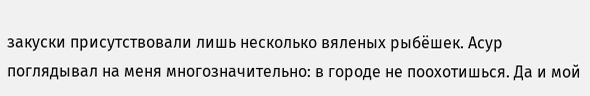закуски присутствовали лишь несколько вяленых рыбёшек. Асур поглядывал на меня многозначительно: в городе не поохотишься. Да и мой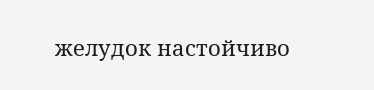желудок настойчиво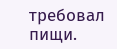требовал пищи.